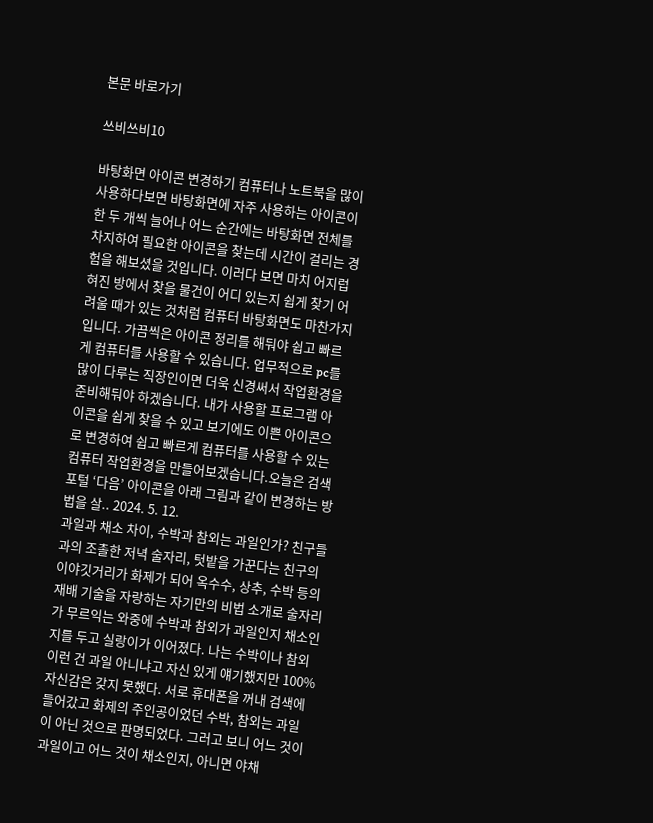본문 바로가기

쓰비쓰비10

바탕화면 아이콘 변경하기 컴퓨터나 노트북을 많이 사용하다보면 바탕화면에 자주 사용하는 아이콘이 한 두 개씩 늘어나 어느 순간에는 바탕화면 전체를 차지하여 필요한 아이콘을 찾는데 시간이 걸리는 경험을 해보셨을 것입니다. 이러다 보면 마치 어지럽혀진 방에서 찾을 물건이 어디 있는지 쉽게 찾기 어려울 때가 있는 것처럼 컴퓨터 바탕화면도 마찬가지입니다. 가끔씩은 아이콘 정리를 해둬야 쉽고 빠르게 컴퓨터를 사용할 수 있습니다. 업무적으로 pc를 많이 다루는 직장인이면 더욱 신경써서 작업환경을 준비해둬야 하겠습니다. 내가 사용할 프로그램 아이콘을 쉽게 찾을 수 있고 보기에도 이쁜 아이콘으로 변경하여 쉽고 빠르게 컴퓨터를 사용할 수 있는 컴퓨터 작업환경을 만들어보겠습니다.오늘은 검색포털 ‘다음’ 아이콘을 아래 그림과 같이 변경하는 방법을 살.. 2024. 5. 12.
과일과 채소 차이, 수박과 참외는 과일인가? 친구들과의 조촐한 저녁 술자리, 텃밭을 가꾼다는 친구의 이야깃거리가 화제가 되어 옥수수, 상추, 수박 등의 재배 기술을 자랑하는 자기만의 비법 소개로 술자리가 무르익는 와중에 수박과 참외가 과일인지 채소인지를 두고 실랑이가 이어졌다. 나는 수박이나 참외 이런 건 과일 아니냐고 자신 있게 얘기했지만 100% 자신감은 갖지 못했다. 서로 휴대폰을 꺼내 검색에 들어갔고 화제의 주인공이었던 수박, 참외는 과일이 아닌 것으로 판명되었다. 그러고 보니 어느 것이 과일이고 어느 것이 채소인지, 아니면 야채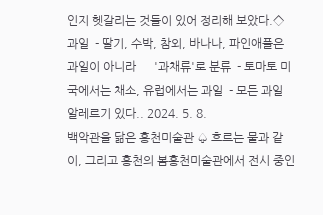인지 헷갈리는 것들이 있어 정리해 보았다.◇  과일  - 딸기, 수박, 참외, 바나나, 파인애플은 과일이 아니라      '과채류'로 분류  - 토마토 미국에서는 채소, 유럽에서는 과일  - 모든 과일 알레르기 있다.. 2024. 5. 8.
백악관을 닮은 홍천미술관 ♤ 흐르는 물과 같이, 그리고 홍천의 봄홍천미술관에서 전시 중인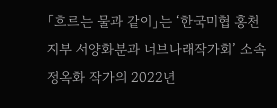「흐르는 물과 같이」는 ‘한국미협 홍천지부 서양화분과 너브나래작가회’ 소속 정옥화 작가의 2022년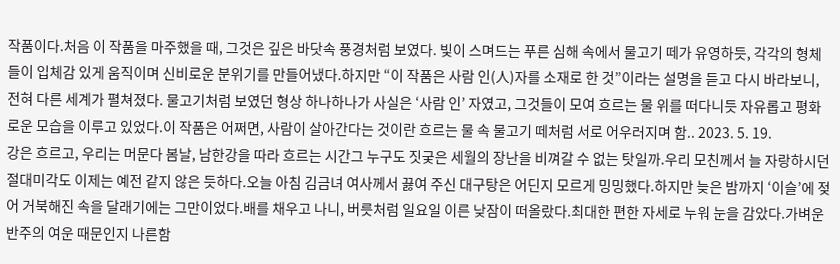작품이다.처음 이 작품을 마주했을 때, 그것은 깊은 바닷속 풍경처럼 보였다. 빛이 스며드는 푸른 심해 속에서 물고기 떼가 유영하듯, 각각의 형체들이 입체감 있게 움직이며 신비로운 분위기를 만들어냈다.하지만 “이 작품은 사람 인(人)자를 소재로 한 것”이라는 설명을 듣고 다시 바라보니, 전혀 다른 세계가 펼쳐졌다. 물고기처럼 보였던 형상 하나하나가 사실은 ‘사람 인’ 자였고, 그것들이 모여 흐르는 물 위를 떠다니듯 자유롭고 평화로운 모습을 이루고 있었다.이 작품은 어쩌면, 사람이 살아간다는 것이란 흐르는 물 속 물고기 떼처럼 서로 어우러지며 함.. 2023. 5. 19.
강은 흐르고, 우리는 머문다 봄날, 남한강을 따라 흐르는 시간그 누구도 짓궂은 세월의 장난을 비껴갈 수 없는 탓일까.우리 모친께서 늘 자랑하시던 절대미각도 이제는 예전 같지 않은 듯하다.오늘 아침 김금녀 여사께서 끓여 주신 대구탕은 어딘지 모르게 밍밍했다.하지만 늦은 밤까지 ‘이슬’에 젖어 거북해진 속을 달래기에는 그만이었다.배를 채우고 나니, 버릇처럼 일요일 이른 낮잠이 떠올랐다.최대한 편한 자세로 누워 눈을 감았다.가벼운 반주의 여운 때문인지 나른함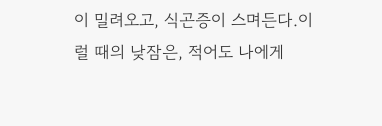이 밀려오고, 식곤증이 스며든다.이럴 때의 낮잠은, 적어도 나에게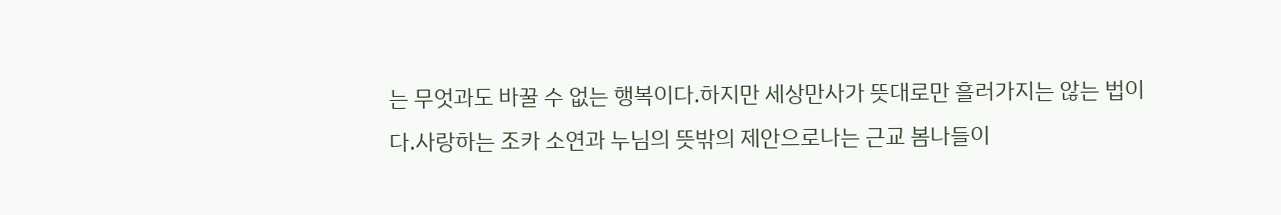는 무엇과도 바꿀 수 없는 행복이다.하지만 세상만사가 뜻대로만 흘러가지는 않는 법이다.사랑하는 조카 소연과 누님의 뜻밖의 제안으로나는 근교 봄나들이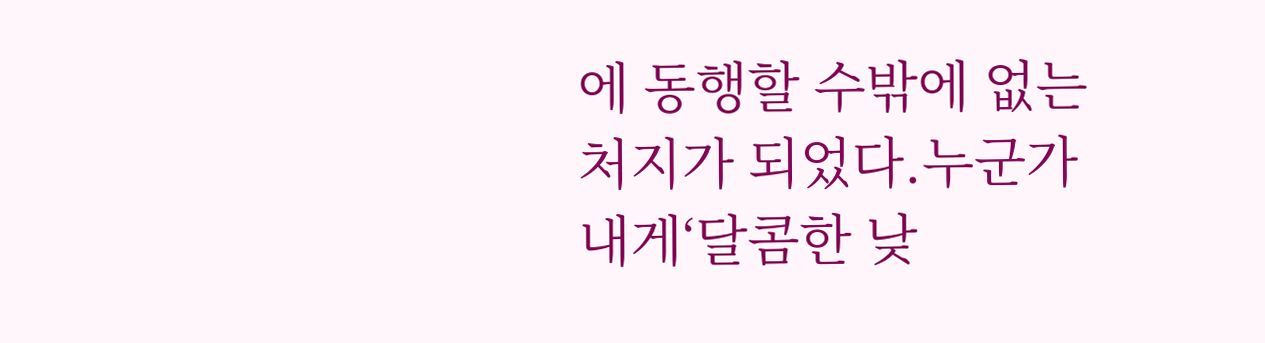에 동행할 수밖에 없는 처지가 되었다.누군가 내게‘달콤한 낮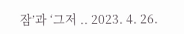잠’과 ‘그저 .. 2023. 4. 26.